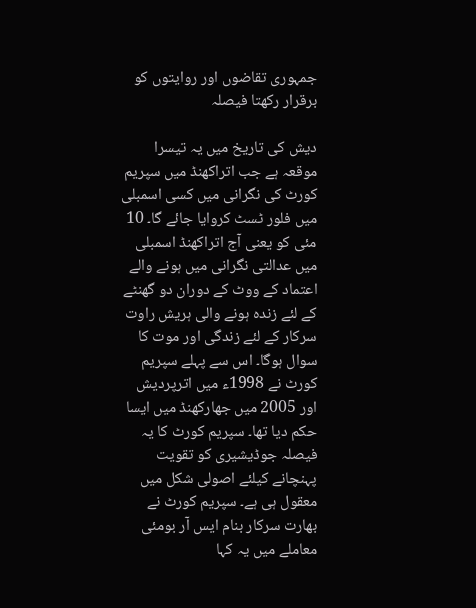جمہوری تقاضوں اور روایتوں کو برقرار رکھتا فیصلہ

دیش کی تاریخ میں یہ تیسرا موقعہ ہے جب اتراکھنڈ میں سپریم کورٹ کی نگرانی میں کسی اسمبلی میں فلور ٹسٹ کروایا جائے گا۔ 10 مئی کو یعنی آج اتراکھنڈ اسمبلی میں عدالتی نگرانی میں ہونے والے اعتماد کے ووٹ کے دوران دو گھنٹے کے لئے زندہ ہونے والی ہریش راوت سرکار کے لئے زندگی اور موت کا سوال ہوگا۔ اس سے پہلے سپریم کورٹ نے 1998ء میں اترپردیش اور 2005 میں جھارکھنڈ میں ایسا حکم دیا تھا۔ سپریم کورٹ کا یہ فیصلہ جوڈیشیری کو تقویت پہنچانے کیلئے اصولی شکل میں معقول ہی ہے۔ سپریم کورٹ نے بھارت سرکار بنام ایس آر بومئی معاملے میں یہ کہا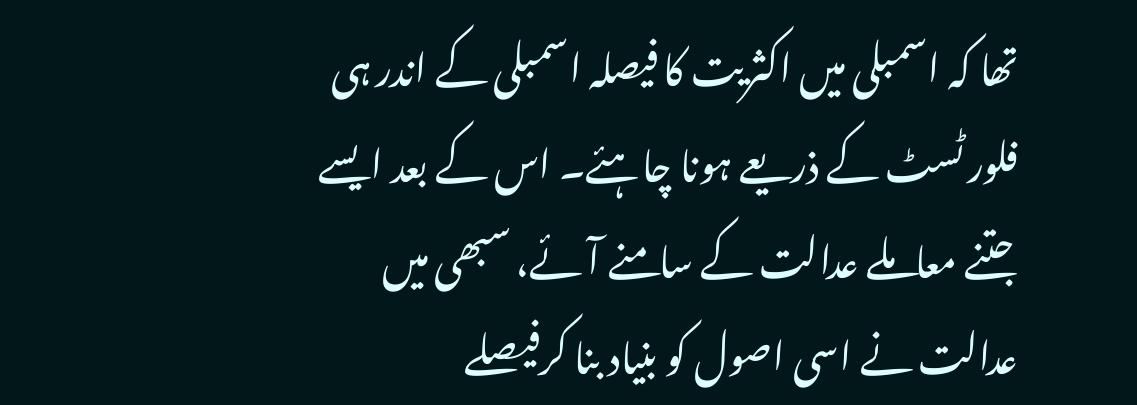تھا کہ اسمبلی میں اکثریت کا فیصلہ اسمبلی کے اندر ہی فلور ٹسٹ کے ذریعے ہونا چاہئے۔ اس کے بعد ایسے جتنے معاملے عدالت کے سامنے آئے، سبھی میں عدالت نے اسی اصول کو بنیاد بنا کرفیصلے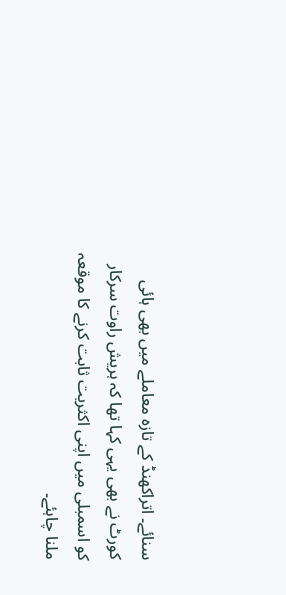سنائے۔ اتراکھنڈ کے تازہ معاملے میں بھی ہائی کورٹ نے بھی یہی کہا تھا کہ ہریش راوت سرکار کو اسمبلی میں اپنی اکثریت ثابت کرنے کا موقعہ ملنا چاہئے۔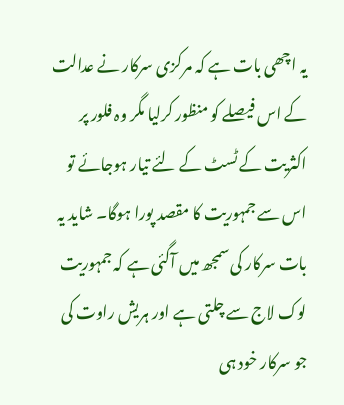یہ اچھی بات ہے کہ مرکزی سرکار نے عدالت کے اس فیصلے کو منظور کرلیا مگر وہ فلور پر اکثریت کے ٹسٹ کے لئے تیار ہوجائے تو اس سے جمہوریت کا مقصد پورا ہوگا۔ شاید یہ بات سرکار کی سمجھ میں آگئی ہے کہ جمہوریت لوک لاج سے چلتی ہے اور ہریش راوت کی جو سرکار خود ہی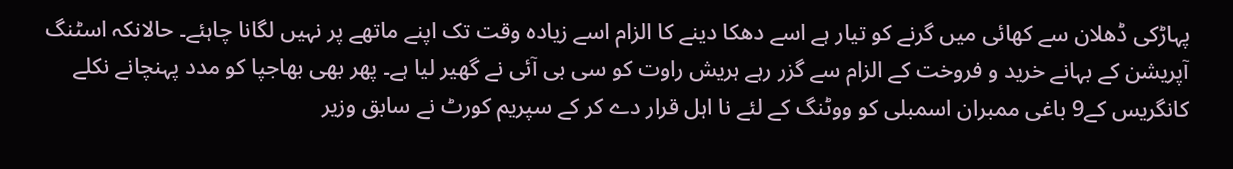پہاڑکی ڈھلان سے کھائی میں گرنے کو تیار ہے اسے دھکا دینے کا الزام اسے زیادہ وقت تک اپنے ماتھے پر نہیں لگانا چاہئے۔ حالانکہ اسٹنگ آپریشن کے بہانے خرید و فروخت کے الزام سے گزر رہے ہریش راوت کو سی بی آئی نے گھیر لیا ہے۔ پھر بھی بھاجپا کو مدد پہنچانے نکلے کانگریس کے9 باغی ممبران اسمبلی کو ووٹنگ کے لئے نا اہل قرار دے کر کے سپریم کورٹ نے سابق وزیر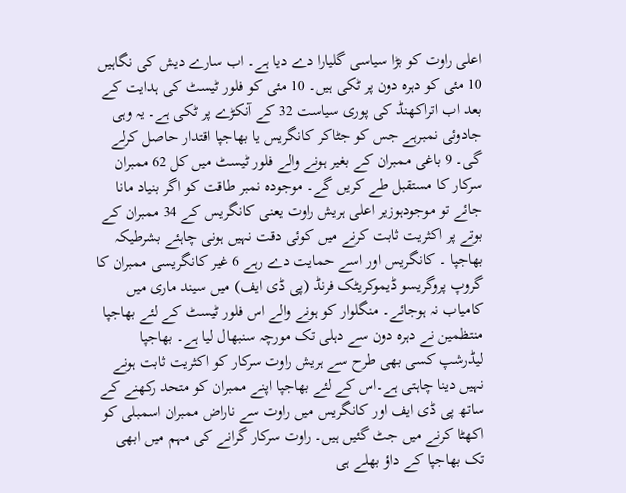اعلی راوت کو بڑا سیاسی گلیارا دے دیا ہے۔ اب سارے دیش کی نگاہیں 10 مئی کو دہرہ دون پر ٹکی ہیں۔ 10 مئی کو فلور ٹیسٹ کی ہدایت کے بعد اب اتراکھنڈ کی پوری سیاست 32 کے آنکڑے پر ٹکی ہے۔ یہ وہی جادوئی نمبرہے جس کو جٹاکر کانگریس یا بھاجپا اقتدار حاصل کرلے گی۔ 9 باغی ممبران کے بغیر ہونے والے فلور ٹیسٹ میں کل 62 ممبران سرکار کا مستقبل طے کریں گے۔ موجودہ نمبر طاقت کو اگر بنیاد مانا جائے تو موجودہوزیر اعلی ہریش راوت یعنی کانگریس کے 34 ممبران کے بوتے پر اکثریت ثابت کرنے میں کوئی دقت نہیں ہونی چاہئے بشرطیکہ بھاجپا ۔ کانگریس اور اسے حمایت دے رہے 6 غیر کانگریسی ممبران کا گروپ پروگریسو ڈیموکریٹک فرنڈ (پی ڈی ایف) میں سیند ماری میں کامیاب نہ ہوجائے۔ منگلوار کو ہونے والے اس فلور ٹیسٹ کے لئے بھاجپا منتظمین نے دہرہ دون سے دہلی تک مورچہ سنبھال لیا ہے۔ بھاجپا لیڈرشپ کسی بھی طرح سے ہریش راوت سرکار کو اکثریت ثابت ہونے نہیں دینا چاہتی ہے۔اس کے لئے بھاجپا اپنے ممبران کو متحد رکھنے کے ساتھ پی ڈی ایف اور کانگریس میں راوت سے ناراض ممبران اسمبلی کو اکھٹا کرنے میں جٹ گئیں ہیں۔ راوت سرکار گرانے کی مہم میں ابھی تک بھاجپا کے داؤ بھلے ہی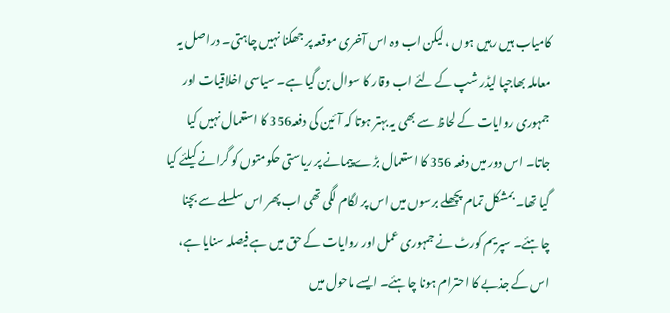کامیاب ہیں رہیں ہوں ، لیکن اب وہ اس آخری موقعہ پر جھکنا نہیں چاہتی۔ دراصل یہ معاملہ بھاجپا لیڈر شپ کے لئے اب وقار کا سوال بن گیا ہے۔ سیاسی اخلاقیات اور جمہوری روایات کے لحاظ سے بھی یہ بہتر ہوتا کہ آئین کی دفعہ356 کا استعمال نہیں کیا جاتا۔ اس دور میں دفعہ 356 کا استعمال بڑے پیمانے پر ریاستی حکومتوں کو گرانے کیلئے کیا گیا تھا۔ بمشکل تمام پچھلے برسوں میں اس پر لگام لگی تھی اب پھر اس سلسلے سے بچنا چاہئے۔ سپریم کورٹ نے جمہوری عمل اور روایات کے حق میں ہے فیصلہ سنایا ہے، اس کے جذبے کا احترام ہونا چاہئے۔ ایسے ماحول میں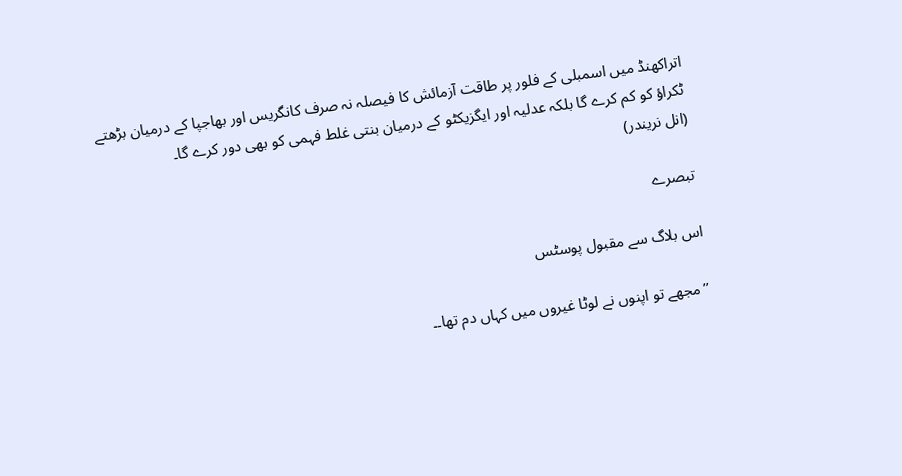اتراکھنڈ میں اسمبلی کے فلور پر طاقت آزمائش کا فیصلہ نہ صرف کانگریس اور بھاجپا کے درمیان بڑھتے ٹکراؤ کو کم کرے گا بلکہ عدلیہ اور ایگزیکٹو کے درمیان بنتی غلط فہمی کو بھی دور کرے گا۔
(انل نریندر)

تبصرے

اس بلاگ سے مقبول پوسٹس

’’مجھے تو اپنوں نے لوٹا غیروں میں کہاں دم تھا۔۔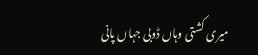میری کشتی وہاں ڈوبی جہاں پانی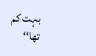بہت کم تھا‘‘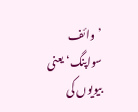’وائف سواپنگ‘ یعنی بیویوں کی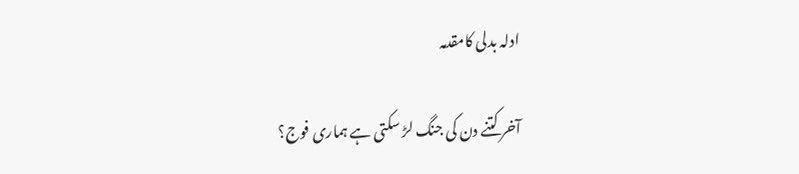ادلہ بدلی کامقدمہ

آخر کتنے دن کی جنگ لڑ سکتی ہے ہماری فوج؟